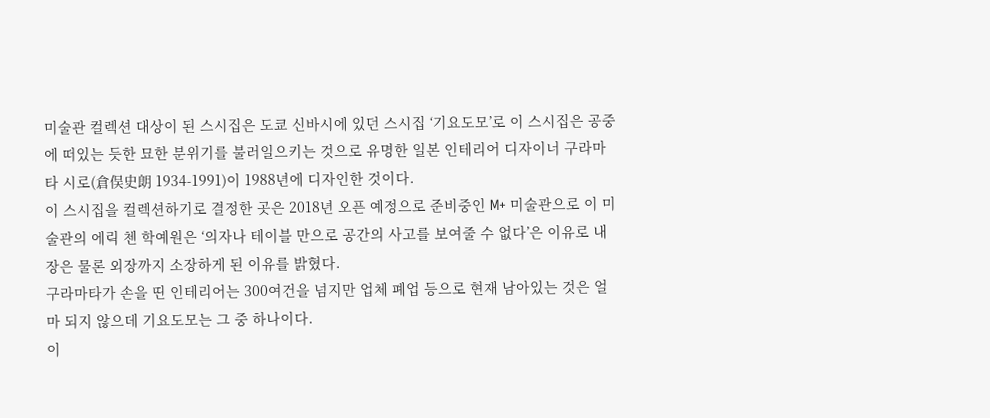미술관 컬렉션 대상이 된 스시집은 도쿄 신바시에 있던 스시집 ‘기요도모’로 이 스시집은 공중에 떠있는 듯한 묘한 분위기를 불러일으키는 것으로 유명한 일본 인테리어 디자이너 구라마타 시로(倉俣史朗 1934-1991)이 1988년에 디자인한 것이다.
이 스시집을 컬렉션하기로 결정한 곳은 2018년 오픈 예정으로 준비중인 M+ 미술관으로 이 미술관의 에릭 첸 학예원은 ‘의자나 테이블 만으로 공간의 사고를 보여줄 수 없다’은 이유로 내장은 물론 외장까지 소장하게 된 이유를 밝혔다.
구라마타가 손을 띤 인테리어는 300여건을 넘지만 업체 폐업 등으로 현재 남아있는 것은 얼마 되지 않으데 기요도모는 그 중 하나이다.
이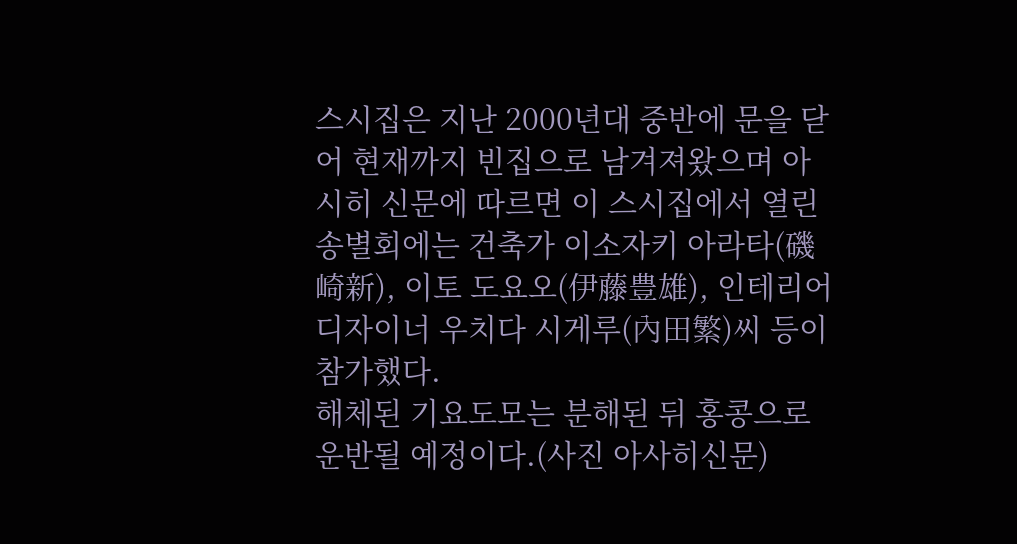스시집은 지난 2000년대 중반에 문을 닫어 현재까지 빈집으로 남겨져왔으며 아시히 신문에 따르면 이 스시집에서 열린 송별회에는 건축가 이소자키 아라타(磯崎新), 이토 도요오(伊藤豊雄), 인테리어 디자이너 우치다 시게루(內田繁)씨 등이 참가했다.
해체된 기요도모는 분해된 뒤 홍콩으로 운반될 예정이다.(사진 아사히신문)